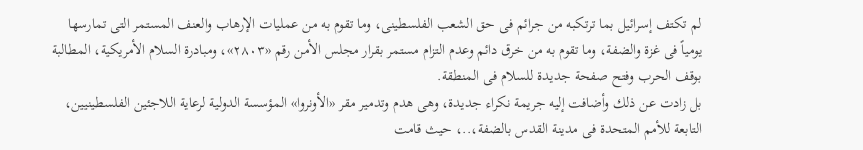لم تكتف إسرائيل بما ترتكبه من جرائم فى حق الشعب الفلسطينى، وما تقوم به من عمليات الإرهاب والعنف المستمر التى تمارسها يومياً فى غزة والضفة، وما تقوم به من خرق دائم وعدم التزام مستمر بقرار مجلس الأمن رقم «٢٨٠٣»، ومبادرة السلام الأمريكية، المطالبة بوقف الحرب وفتح صفحة جديدة للسلام فى المنطقة.
بل زادت عن ذلك وأضافت إليه جريمة نكراء جديدة، وهى هدم وتدمير مقر «الأونروا» المؤسسة الدولية لرعاية اللاجئين الفلسطينيين، التابعة للأمم المتحدة فى مدينة القدس بالضفة،..، حيث قامت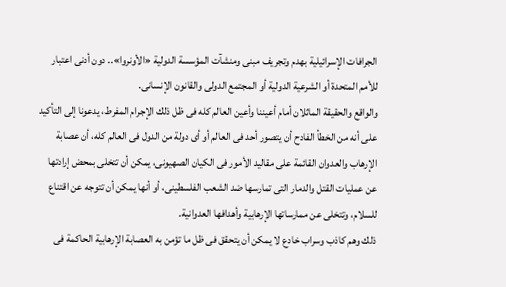الجرافات الإسرائيلية بهدم وتجريف مبنى ومنشآت المؤسسة الدولية «الأونروا».. دون أدنى اعتبار للأمم المتحدة أو الشرعية الدولية أو المجتمع الدولى والقانون الإنسانى.
والواقع والحقيقة الماثلان أمام أعيننا وأعين العالم كله فى ظل ذلك الإجرام المفرط، يدعونا إلى التأكيد على أنه من الخطأ الفادح أن يتصور أحد فى العالم أو أى دولة من الدول فى العالم كله، أن عصابة الإرهاب والعدوان القائمة على مقاليد الأمور فى الكيان الصهيونى، يمكن أن تتخلى بمحض إرادتها عن عمليات القتل والدمار التى تمارسها ضد الشعب الفلسطينى، أو أنها يمكن أن تتوجه عن اقتناع للسلام، وتتخلى عن ممارساتها الإرهابية وأهدافها العدوانية.
ذلك وهم كاذب وسراب خادع لا يمكن أن يتحقق فى ظل ما تؤمن به العصابة الإرهابية الحاكمة فى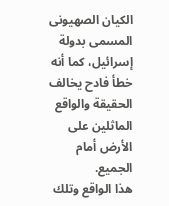الكيان الصهيونى المسمى بدولة إسرائيل، كما أنه خطأ فادح يخالف الحقيقة والواقع الماثلين على الأرض أمام الجميع.
هذا الواقع وتلك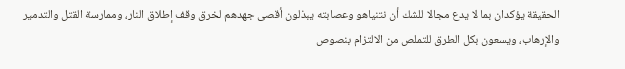الحقيقة يؤكدان بما لا يدع مجالا للشك أن نتنياهو وعصابته يبذلون أقصى جهدهم لخرق وقف إطلاق النار، وممارسة القتل والتدمير والإرهاب، ويسعون بكل الطرق للتملص من الالتزام بنصوص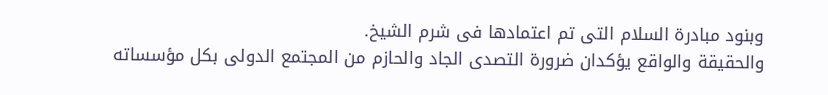وبنود مبادرة السلام التى تم اعتمادها فى شرم الشيخ.
والحقيقة والواقع يؤكدان ضرورة التصدى الجاد والحازم من المجتمع الدولى بكل مؤسساته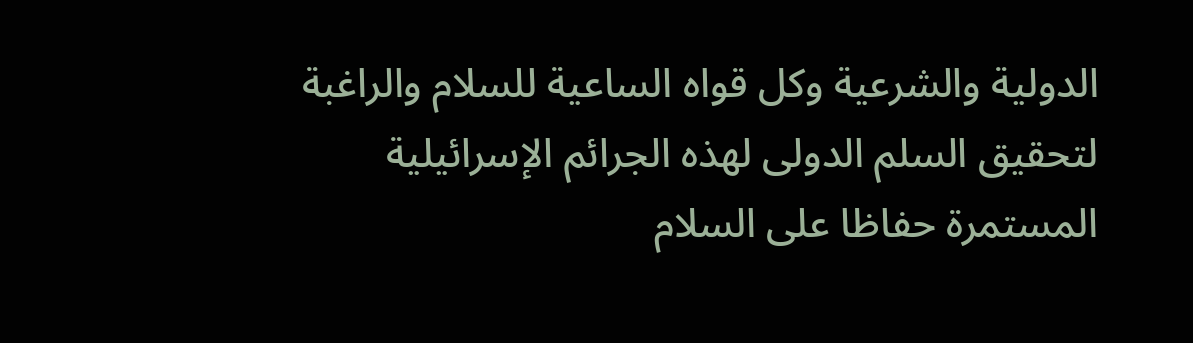الدولية والشرعية وكل قواه الساعية للسلام والراغبة لتحقيق السلم الدولى لهذه الجرائم الإسرائيلية المستمرة حفاظا على السلام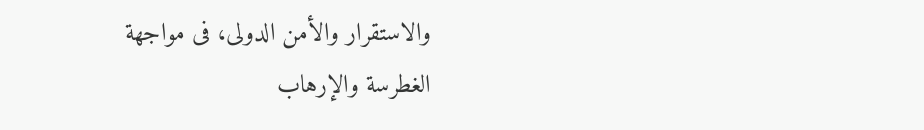والاستقرار والأمن الدولى، فى مواجهة الغطرسة والإرهاب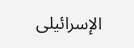الإسرائيلى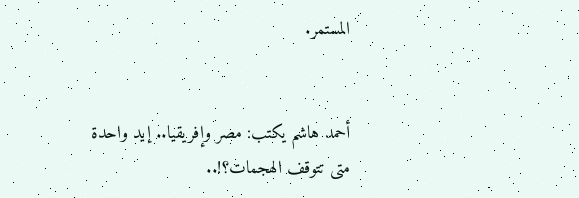المستمر.


أحمد هاشم يكتب: مصر وإفريقيا.. إيد واحدة
متى تتوقف الهجمات؟!..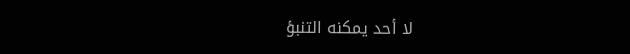لا أحد يمكنه التنبؤ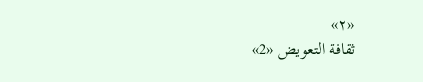«٢»
ثقافة التعويض «2»